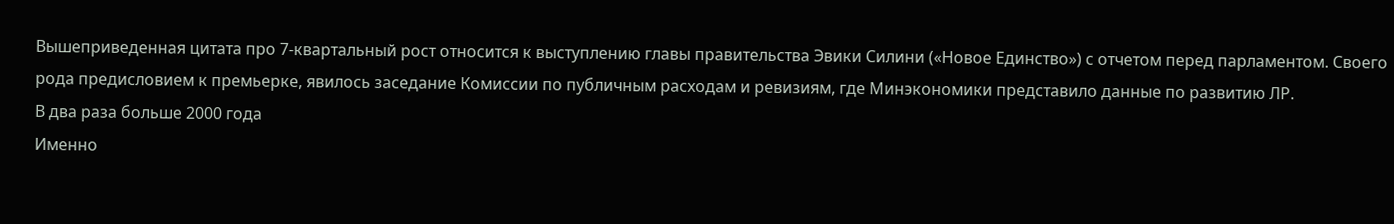Вышеприведенная цитата про 7-квартальный рост относится к выступлению главы правительства Эвики Силини («Новое Единство») с отчетом перед парламентом. Своего рода предисловием к премьерке, явилось заседание Комиссии по публичным расходам и ревизиям, где Минэкономики представило данные по развитию ЛР.
В два раза больше 2000 года
Именно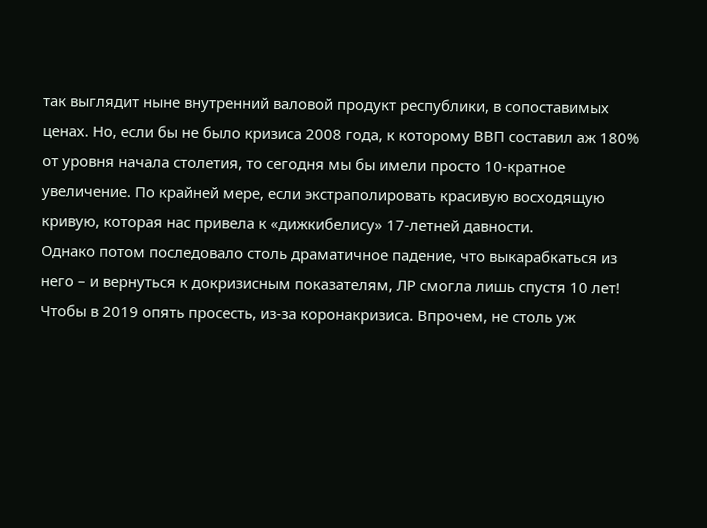так выглядит ныне внутренний валовой продукт республики, в сопоставимых ценах. Но, если бы не было кризиса 2008 года, к которому ВВП составил аж 180% от уровня начала столетия, то сегодня мы бы имели просто 10-кратное увеличение. По крайней мере, если экстраполировать красивую восходящую кривую, которая нас привела к «дижкибелису» 17-летней давности.
Однако потом последовало столь драматичное падение, что выкарабкаться из него – и вернуться к докризисным показателям, ЛР смогла лишь спустя 10 лет! Чтобы в 2019 опять просесть, из-за коронакризиса. Впрочем, не столь уж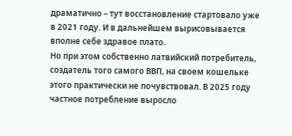драматично – тут восстановление стартовало уже в 2021 году. И в дальнейшем вырисовывается вполне себе здравое плато.
Но при этом собственно латвийский потребитель, создатель того самого ВВП, на своем кошельке этого практически не почувствовал. В 2025 году частное потребление выросло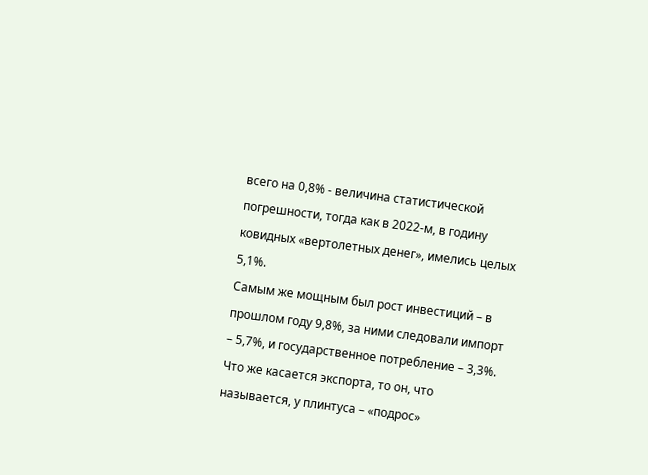всего на 0,8% - величина статистической погрешности, тогда как в 2022-м, в годину ковидных «вертолетных денег», имелись целых 5,1%.
Самым же мощным был рост инвестиций – в прошлом году 9,8%, за ними следовали импорт – 5,7%, и государственное потребление – 3,3%. Что же касается экспорта, то он, что называется, у плинтуса – «подрос»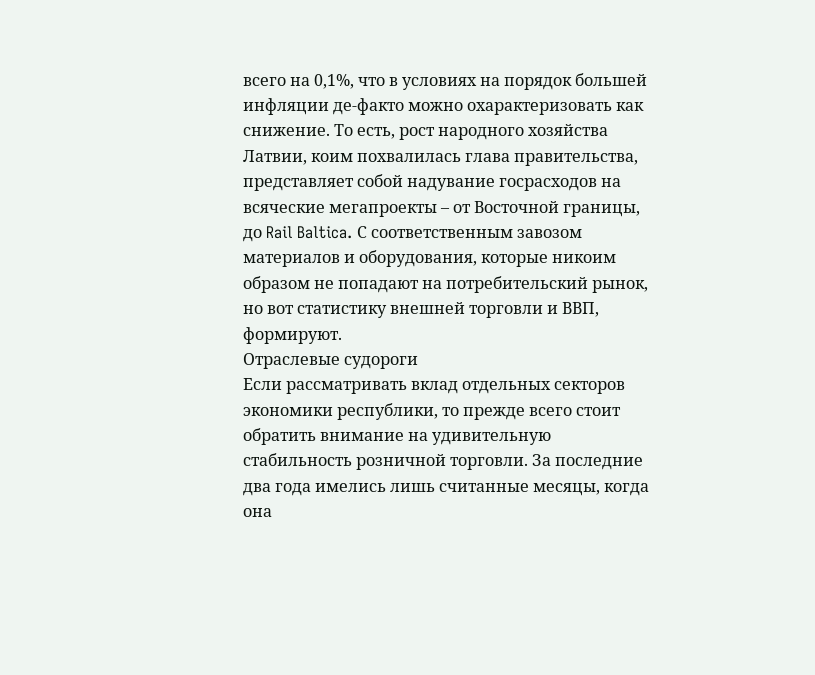всего на 0,1%, что в условиях на порядок большей инфляции де-факто можно охарактеризовать как снижение. То есть, рост народного хозяйства Латвии, коим похвалилась глава правительства, представляет собой надувание госрасходов на всяческие мегапроекты – от Восточной границы, до Rail Baltica. С соответственным завозом материалов и оборудования, которые никоим образом не попадают на потребительский рынок, но вот статистику внешней торговли и ВВП, формируют.
Отраслевые судороги
Если рассматривать вклад отдельных секторов экономики республики, то прежде всего стоит обратить внимание на удивительную стабильность розничной торговли. За последние два года имелись лишь считанные месяцы, когда она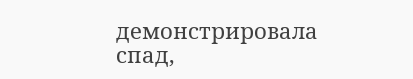демонстрировала спад,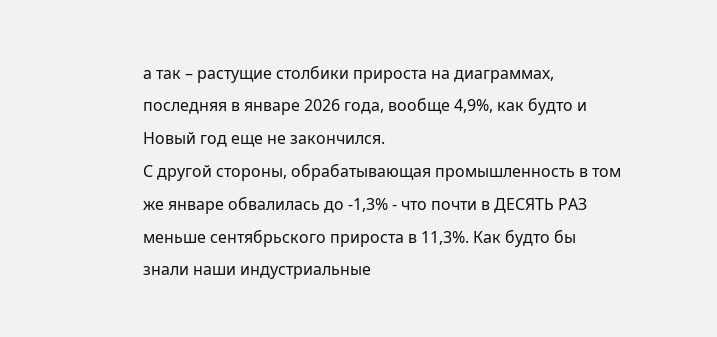а так – растущие столбики прироста на диаграммах, последняя в январе 2026 года, вообще 4,9%, как будто и Новый год еще не закончился.
С другой стороны, обрабатывающая промышленность в том же январе обвалилась до -1,3% - что почти в ДЕСЯТЬ РАЗ меньше сентябрьского прироста в 11,3%. Как будто бы знали наши индустриальные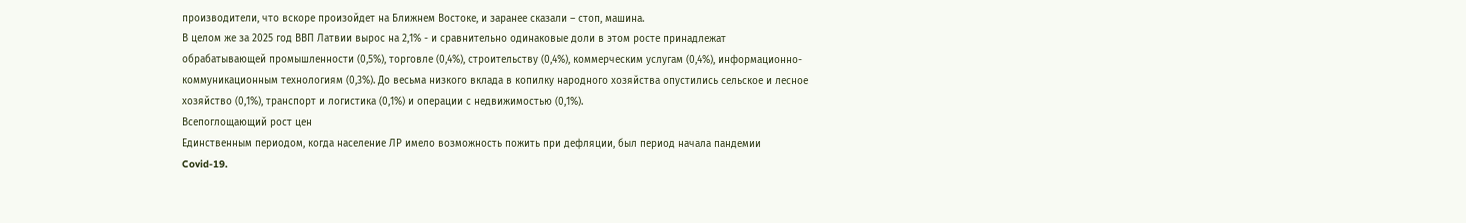производители, что вскоре произойдет на Ближнем Востоке, и заранее сказали – стоп, машина.
В целом же за 2025 год ВВП Латвии вырос на 2,1% - и сравнительно одинаковые доли в этом росте принадлежат обрабатывающей промышленности (0,5%), торговле (0,4%), строительству (0,4%), коммерческим услугам (0,4%), информационно-коммуникационным технологиям (0,3%). До весьма низкого вклада в копилку народного хозяйства опустились сельское и лесное хозяйство (0,1%), транспорт и логистика (0,1%) и операции с недвижимостью (0,1%).
Всепоглощающий рост цен
Единственным периодом, когда население ЛР имело возможность пожить при дефляции, был период начала пандемии Covid-19.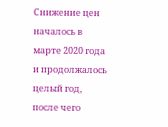Снижение цен началось в марте 2020 года и продолжалось целый год, после чего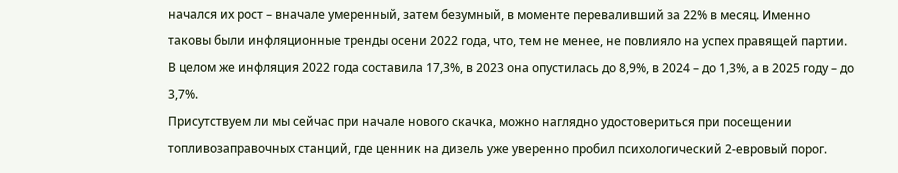начался их рост – вначале умеренный, затем безумный, в моменте переваливший за 22% в месяц. Именно таковы были инфляционные тренды осени 2022 года, что, тем не менее, не повлияло на успех правящей партии.
В целом же инфляция 2022 года составила 17,3%, в 2023 она опустилась до 8,9%, в 2024 – до 1,3%, а в 2025 году – до 3,7%.
Присутствуем ли мы сейчас при начале нового скачка, можно наглядно удостовериться при посещении топливозаправочных станций, где ценник на дизель уже уверенно пробил психологический 2-евровый порог.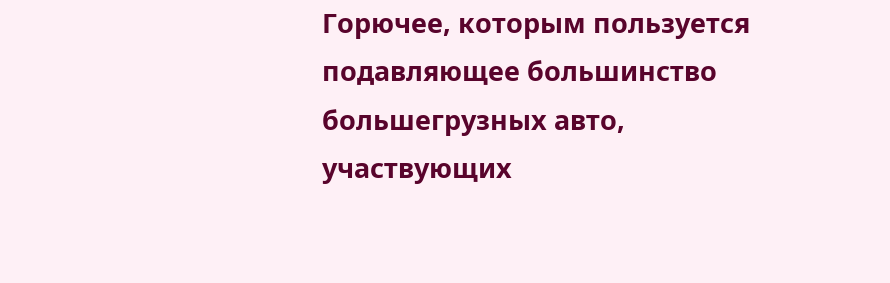Горючее, которым пользуется подавляющее большинство большегрузных авто, участвующих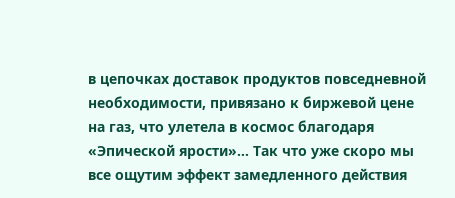в цепочках доставок продуктов повседневной необходимости, привязано к биржевой цене на газ, что улетела в космос благодаря «Эпической ярости»… Так что уже скоро мы все ощутим эффект замедленного действия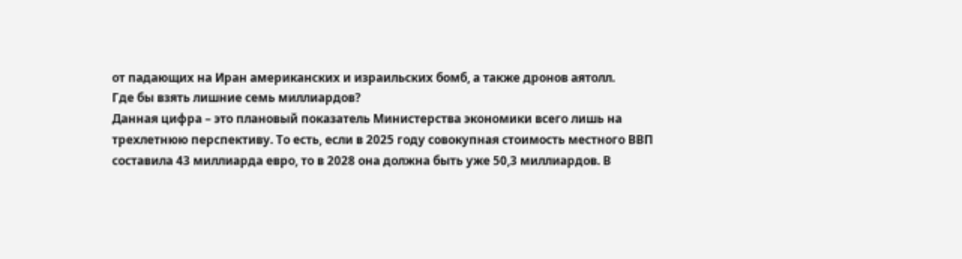от падающих на Иран американских и израильских бомб, а также дронов аятолл.
Где бы взять лишние семь миллиардов?
Данная цифра – это плановый показатель Министерства экономики всего лишь на трехлетнюю перспективу. То есть, если в 2025 году совокупная стоимость местного ВВП составила 43 миллиарда евро, то в 2028 она должна быть уже 50,3 миллиардов. В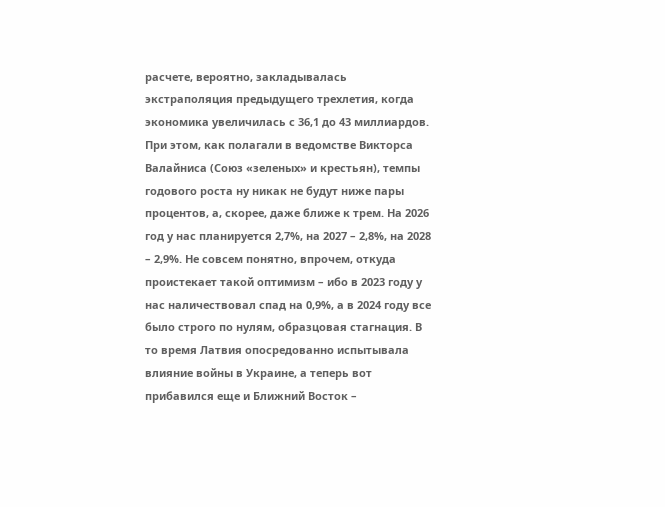расчете, вероятно, закладывалась экстраполяция предыдущего трехлетия, когда экономика увеличилась с 36,1 до 43 миллиардов.
При этом, как полагали в ведомстве Викторса Валайниса (Союз «зеленых» и крестьян), темпы годового роста ну никак не будут ниже пары процентов, а, скорее, даже ближе к трем. На 2026 год у нас планируется 2,7%, на 2027 – 2,8%, на 2028 – 2,9%. Не совсем понятно, впрочем, откуда проистекает такой оптимизм – ибо в 2023 году у нас наличествовал спад на 0,9%, а в 2024 году все было строго по нулям, образцовая стагнация. В то время Латвия опосредованно испытывала влияние войны в Украине, а теперь вот прибавился еще и Ближний Восток –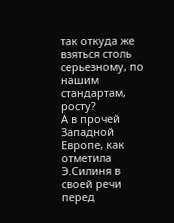так откуда же взяться столь серьезному, по нашим стандартам, росту?
А в прочей Западной Европе, как отметила Э.Силиня в своей речи перед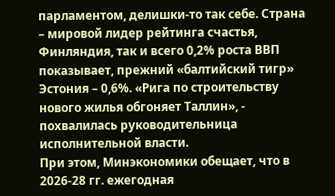парламентом, делишки-то так себе. Страна – мировой лидер рейтинга счастья, Финляндия, так и всего 0,2% роста ВВП показывает, прежний «балтийский тигр» Эстония – 0,6%. «Рига по строительству нового жилья обгоняет Таллин», - похвалилась руководительница исполнительной власти.
При этом, Минэкономики обещает, что в 2026-28 гг. ежегодная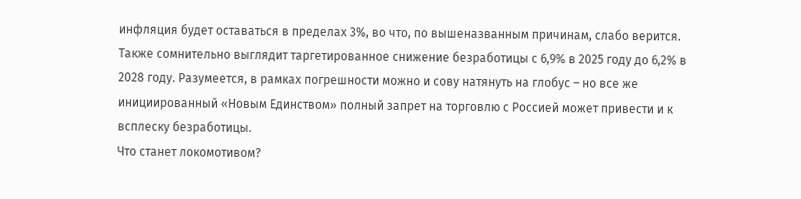инфляция будет оставаться в пределах 3%, во что, по вышеназванным причинам, слабо верится. Также сомнительно выглядит таргетированное снижение безработицы с 6,9% в 2025 году до 6,2% в 2028 году. Разумеется, в рамках погрешности можно и сову натянуть на глобус – но все же инициированный «Новым Единством» полный запрет на торговлю с Россией может привести и к всплеску безработицы.
Что станет локомотивом?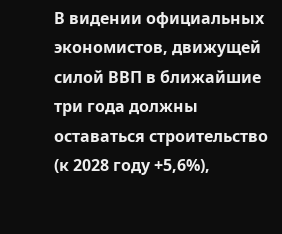В видении официальных экономистов, движущей силой ВВП в ближайшие три года должны оставаться строительство (к 2028 году +5,6%),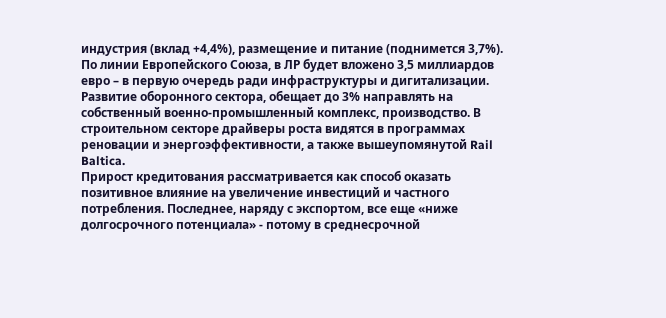индустрия (вклад +4,4%), размещение и питание (поднимется 3,7%).
По линии Европейского Союза, в ЛР будет вложено 3,5 миллиардов евро – в первую очередь ради инфраструктуры и дигитализации. Развитие оборонного сектора, обещает до 3% направлять на собственный военно-промышленный комплекс, производство. В строительном секторе драйверы роста видятся в программах реновации и энергоэффективности, а также вышеупомянутой Rail Baltica.
Прирост кредитования рассматривается как способ оказать позитивное влияние на увеличение инвестиций и частного потребления. Последнее, наряду с экспортом, все еще «ниже долгосрочного потенциала» - потому в среднесрочной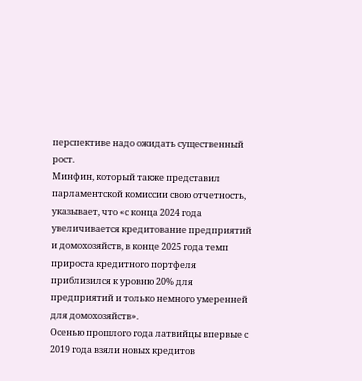перспективе надо ожидать существенный рост.
Минфин, который также представил парламентской комиссии свою отчетность, указывает, что «с конца 2024 года увеличивается кредитование предприятий и домохозяйств, в конце 2025 года темп прироста кредитного портфеля приблизился к уровню 20% для предприятий и только немного умеренней для домохозяйств».
Осенью прошлого года латвийцы впервые с 2019 года взяли новых кредитов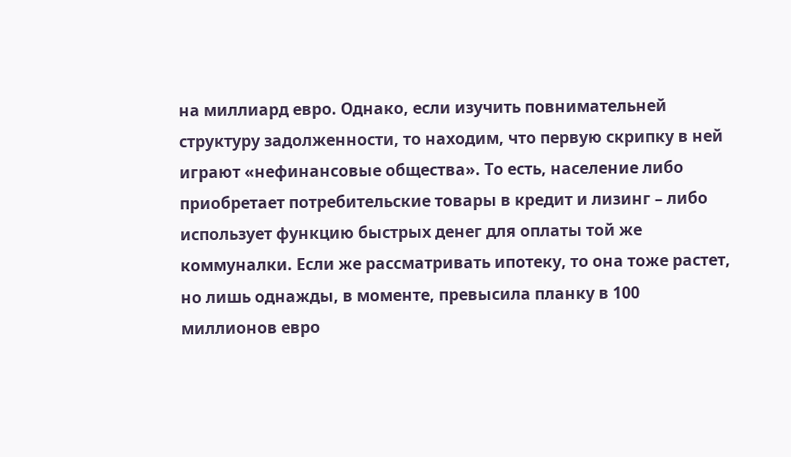на миллиард евро. Однако, если изучить повнимательней структуру задолженности, то находим, что первую скрипку в ней играют «нефинансовые общества». То есть, население либо приобретает потребительские товары в кредит и лизинг – либо использует функцию быстрых денег для оплаты той же коммуналки. Если же рассматривать ипотеку, то она тоже растет, но лишь однажды, в моменте, превысила планку в 100 миллионов евро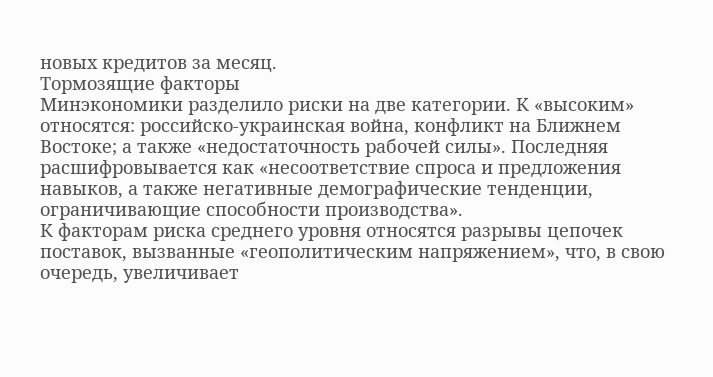новых кредитов за месяц.
Тормозящие факторы
Минэкономики разделило риски на две категории. К «высоким» относятся: российско-украинская война, конфликт на Ближнем Востоке; а также «недостаточность рабочей силы». Последняя расшифровывается как «несоответствие спроса и предложения навыков, а также негативные демографические тенденции, ограничивающие способности производства».
К факторам риска среднего уровня относятся разрывы цепочек поставок, вызванные «геополитическим напряжением», что, в свою очередь, увеличивает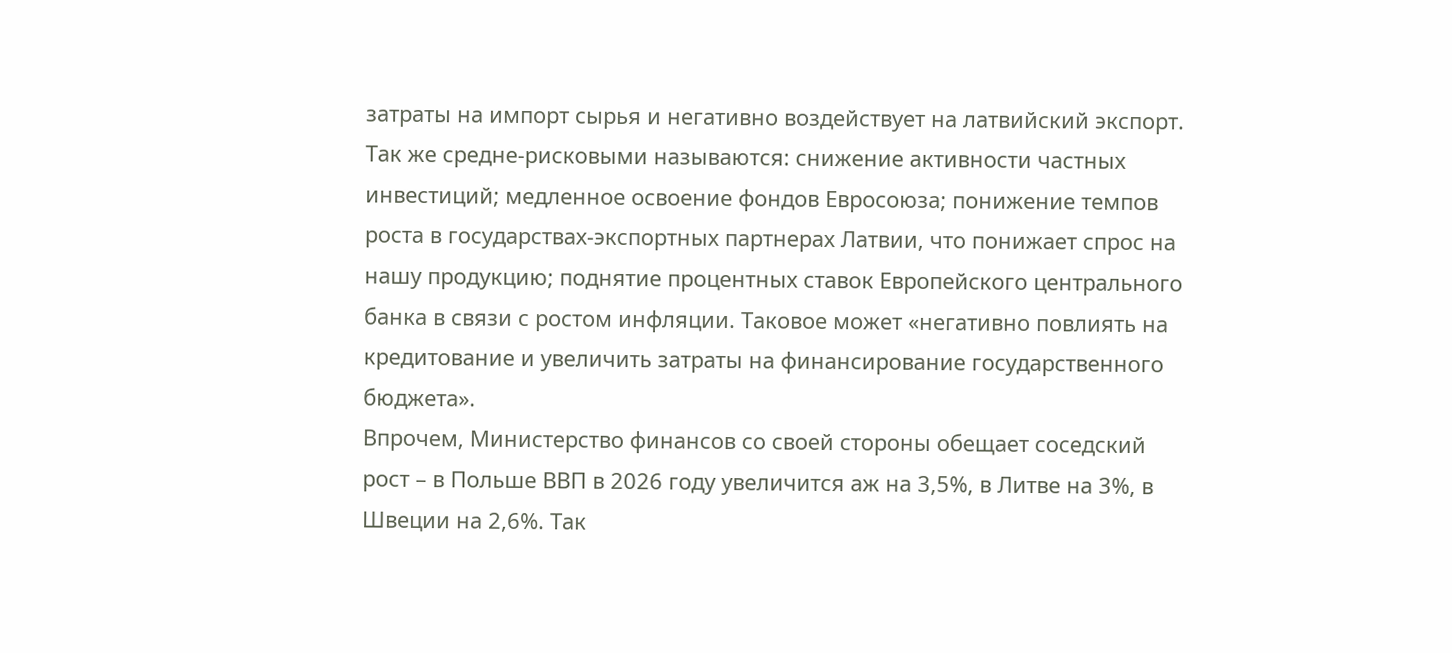затраты на импорт сырья и негативно воздействует на латвийский экспорт. Так же средне-рисковыми называются: снижение активности частных инвестиций; медленное освоение фондов Евросоюза; понижение темпов роста в государствах-экспортных партнерах Латвии, что понижает спрос на нашу продукцию; поднятие процентных ставок Европейского центрального банка в связи с ростом инфляции. Таковое может «негативно повлиять на кредитование и увеличить затраты на финансирование государственного бюджета».
Впрочем, Министерство финансов со своей стороны обещает соседский рост – в Польше ВВП в 2026 году увеличится аж на 3,5%, в Литве на 3%, в Швеции на 2,6%. Так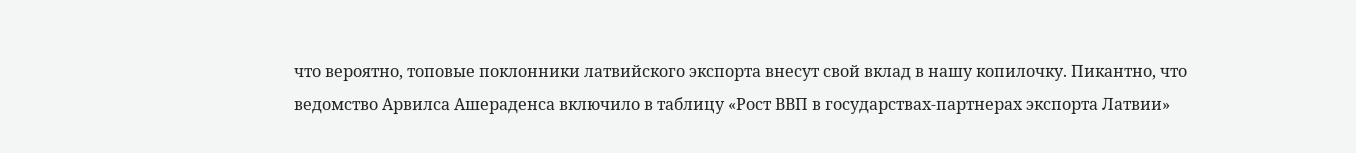что вероятно, топовые поклонники латвийского экспорта внесут свой вклад в нашу копилочку. Пикантно, что ведомство Арвилса Ашераденса включило в таблицу «Рост ВВП в государствах-партнерах экспорта Латвии»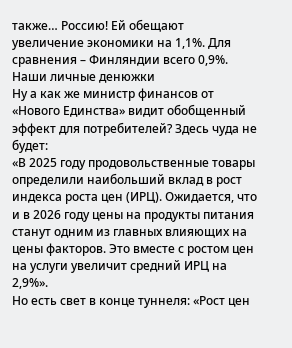также… Россию! Ей обещают увеличение экономики на 1,1%. Для сравнения – Финляндии всего 0,9%.
Наши личные денюжки
Ну а как же министр финансов от «Нового Единства» видит обобщенный эффект для потребителей? Здесь чуда не будет:
«В 2025 году продовольственные товары определили наибольший вклад в рост индекса роста цен (ИРЦ). Ожидается, что и в 2026 году цены на продукты питания станут одним из главных влияющих на цены факторов. Это вместе с ростом цен на услуги увеличит средний ИРЦ на 2,9%».
Но есть свет в конце туннеля: «Рост цен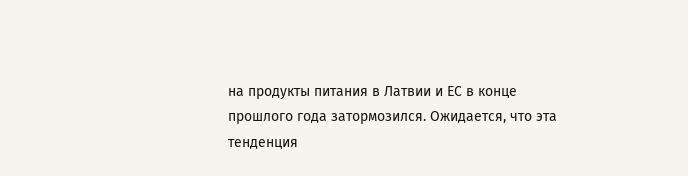на продукты питания в Латвии и ЕС в конце прошлого года затормозился. Ожидается, что эта тенденция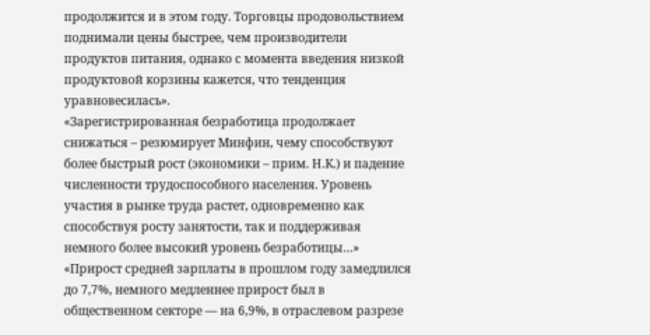продолжится и в этом году. Торговцы продовольствием поднимали цены быстрее, чем производители продуктов питания, однако с момента введения низкой продуктовой корзины кажется, что тенденция уравновесилась».
«Зарегистрированная безработица продолжает снижаться – резюмирует Минфин, чему способствуют более быстрый рост (экономики – прим. Н.К.) и падение численности трудоспособного населения. Уровень участия в рынке труда растет, одновременно как способствуя росту занятости, так и поддерживая немного более высокий уровень безработицы…»
«Прирост средней зарплаты в прошлом году замедлился до 7,7%, немного медленнее прирост был в общественном секторе — на 6,9%, в отраслевом разрезе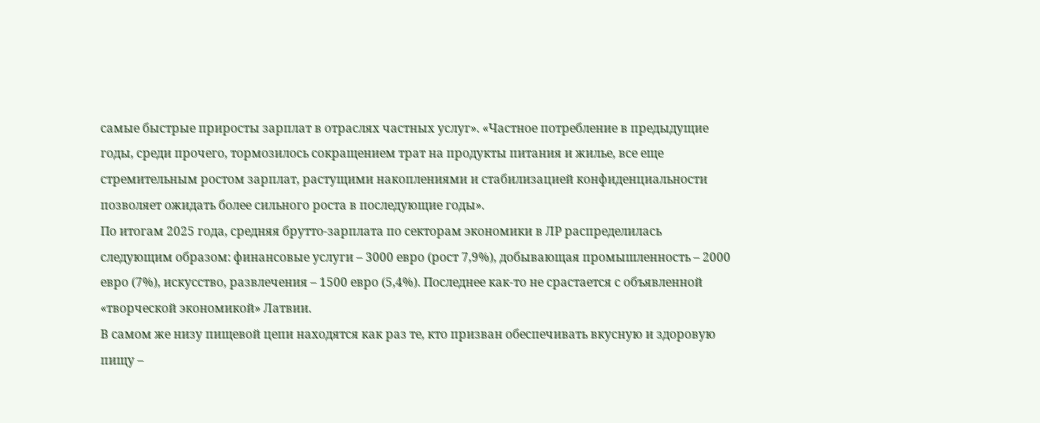самые быстрые приросты зарплат в отраслях частных услуг». «Частное потребление в предыдущие годы, среди прочего, тормозилось сокращением трат на продукты питания и жилье, все еще стремительным ростом зарплат, растущими накоплениями и стабилизацией конфиденциальности позволяет ожидать более сильного роста в последующие годы».
По итогам 2025 года, средняя брутто-зарплата по секторам экономики в ЛР распределилась следующим образом: финансовые услуги – 3000 евро (рост 7,9%), добывающая промышленность – 2000 евро (7%), искусство, развлечения – 1500 евро (5,4%). Последнее как-то не срастается с объявленной «творческой экономикой» Латвии.
В самом же низу пищевой цепи находятся как раз те, кто призван обеспечивать вкусную и здоровую пищу –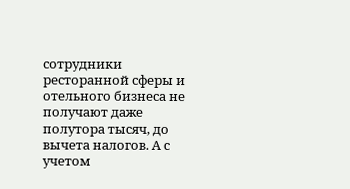сотрудники ресторанной сферы и отельного бизнеса не получают даже полутора тысяч, до вычета налогов. А с учетом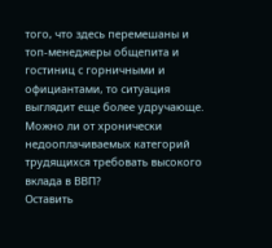того, что здесь перемешаны и топ-менеджеры общепита и гостиниц с горничными и официантами, то ситуация выглядит еще более удручающе. Можно ли от хронически недооплачиваемых категорий трудящихся требовать высокого вклада в ВВП?
Оставить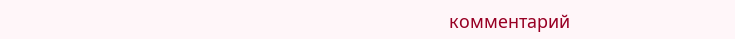комментарий